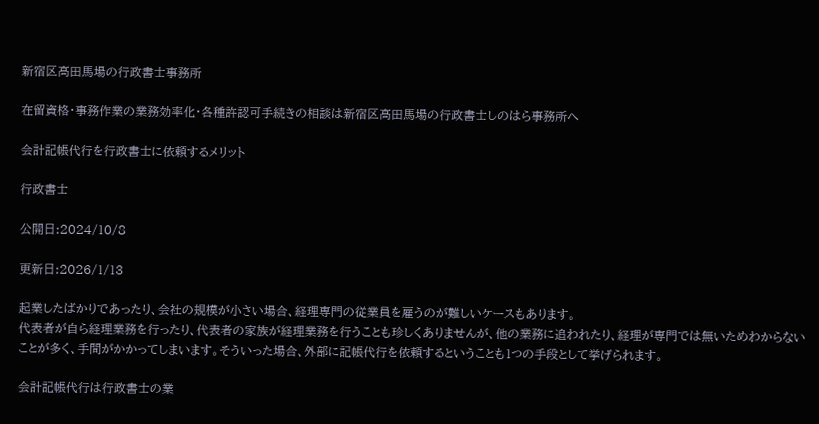新宿区高田馬場の行政書士事務所

在留資格・事務作業の業務効率化・各種許認可手続きの相談は新宿区高田馬場の行政書士しのはら事務所へ

会計記帳代行を行政書士に依頼するメリット

行政書士

公開日:2024/10/8

更新日:2026/1/13

起業したばかりであったり、会社の規模が小さい場合、経理専門の従業員を雇うのが難しいケースもあります。
代表者が自ら経理業務を行ったり、代表者の家族が経理業務を行うことも珍しくありませんが、他の業務に追われたり、経理が専門では無いためわからないことが多く、手間がかかってしまいます。そういった場合、外部に記帳代行を依頼するということも1つの手段として挙げられます。

会計記帳代行は行政書士の業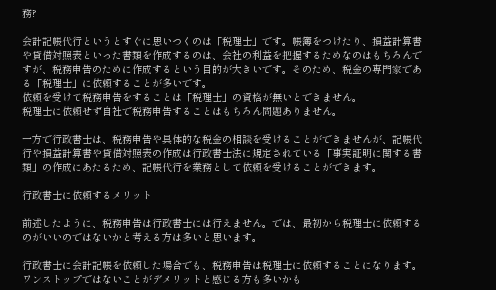務?

会計記帳代行というとすぐに思いつくのは「税理士」です。帳簿をつけたり、損益計算書や貸借対照表といった書類を作成するのは、会社の利益を把握するためなのはもちろんですが、税務申告のために作成するという目的が大きいです。そのため、税金の専門家である「税理士」に依頼することが多いです。
依頼を受けて税務申告をすることは「税理士」の資格が無いとできません。
税理士に依頼せず自社で税務申告することはもちろん問題ありません。

一方で行政書士は、税務申告や具体的な税金の相談を受けることができませんが、記帳代行や損益計算書や貸借対照表の作成は行政書士法に規定されている「事実証明に関する書類」の作成にあたるため、記帳代行を業務として依頼を受けることができます。

行政書士に依頼するメリット

前述したように、税務申告は行政書士には行えません。では、最初から税理士に依頼するのがいいのではないかと考える方は多いと思います。

行政書士に会計記帳を依頼した場合でも、税務申告は税理士に依頼することになります。ワンストップではないことがデメリットと感じる方も多いかも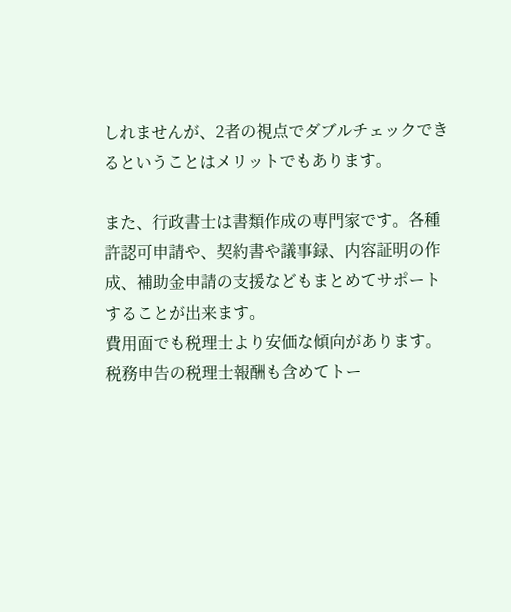しれませんが、2者の視点でダブルチェックできるということはメリットでもあります。

また、行政書士は書類作成の専門家です。各種許認可申請や、契約書や議事録、内容証明の作成、補助金申請の支援などもまとめてサポートすることが出来ます。
費用面でも税理士より安価な傾向があります。
税務申告の税理士報酬も含めてトー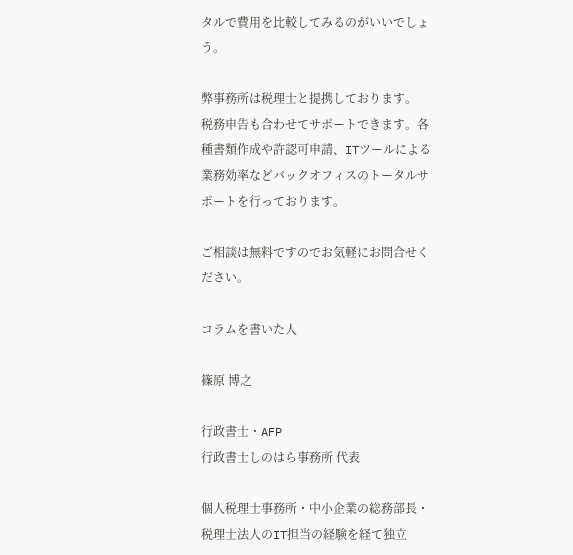タルで費用を比較してみるのがいいでしょう。

弊事務所は税理士と提携しております。
税務申告も合わせてサポートできます。各種書類作成や許認可申請、ITツールによる業務効率などバックオフィスのトータルサポートを行っております。

ご相談は無料ですのでお気軽にお問合せください。

コラムを書いた人

篠原 博之

行政書士・AFP
行政書士しのはら事務所 代表

個人税理士事務所・中小企業の総務部長・税理士法人のIT担当の経験を経て独立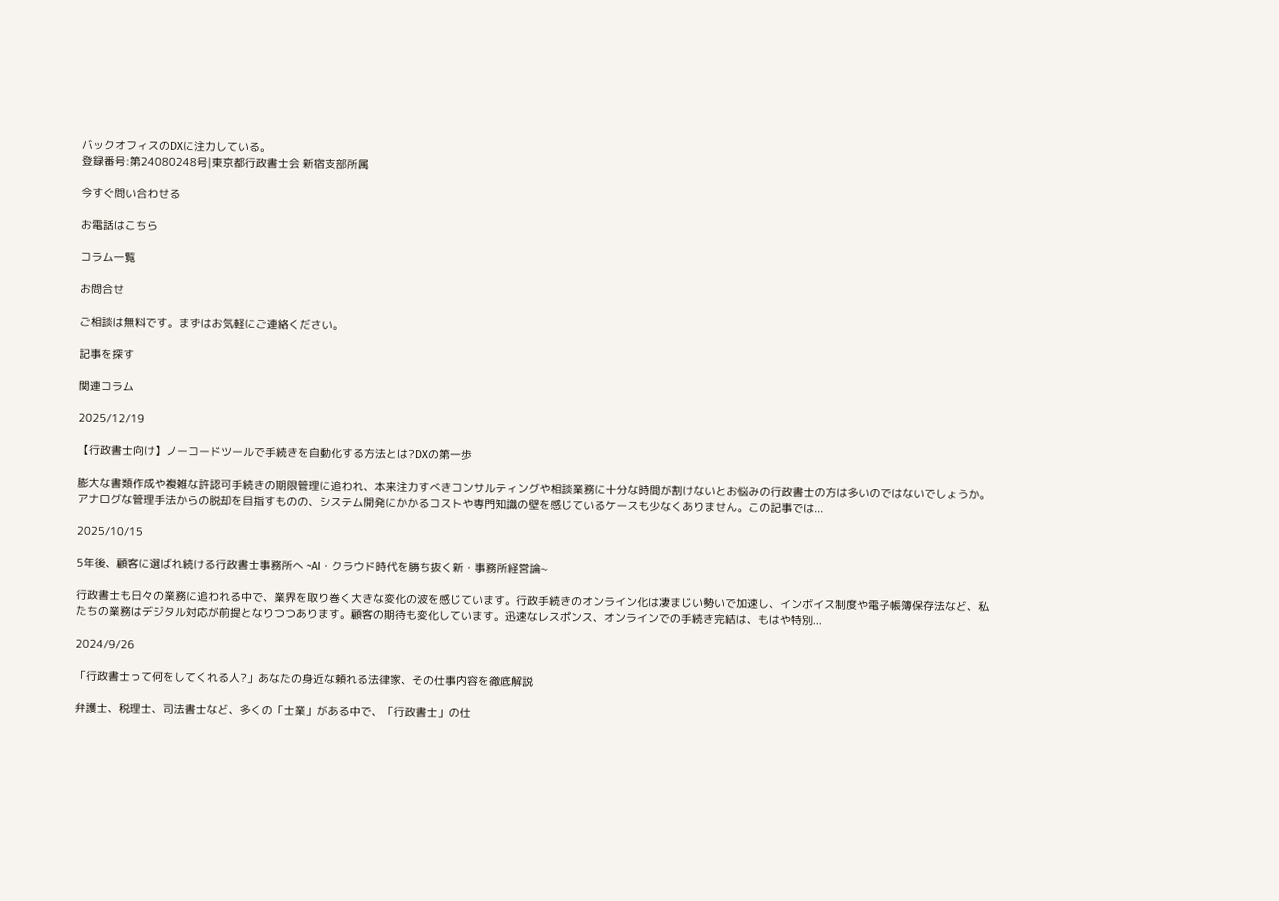バックオフィスのDXに注力している。
登録番号:第24080248号|東京都行政書士会 新宿支部所属

今すぐ問い合わせる

お電話はこちら

コラム一覧

お問合せ

ご相談は無料です。まずはお気軽にご連絡ください。

記事を探す

関連コラム

2025/12/19

【行政書士向け】ノーコードツールで手続きを自動化する方法とは?DXの第一歩

膨大な書類作成や複雑な許認可手続きの期限管理に追われ、本来注力すべきコンサルティングや相談業務に十分な時間が割けないとお悩みの行政書士の方は多いのではないでしょうか。アナログな管理手法からの脱却を目指すものの、システム開発にかかるコストや専門知識の壁を感じているケースも少なくありません。この記事では...

2025/10/15

5年後、顧客に選ばれ続ける行政書士事務所へ ~AI・クラウド時代を勝ち抜く新・事務所経営論~

行政書士も日々の業務に追われる中で、業界を取り巻く大きな変化の波を感じています。行政手続きのオンライン化は凄まじい勢いで加速し、インボイス制度や電子帳簿保存法など、私たちの業務はデジタル対応が前提となりつつあります。顧客の期待も変化しています。迅速なレスポンス、オンラインでの手続き完結は、もはや特別...

2024/9/26

「行政書士って何をしてくれる人?」あなたの身近な頼れる法律家、その仕事内容を徹底解説

弁護士、税理士、司法書士など、多くの「士業」がある中で、「行政書士」の仕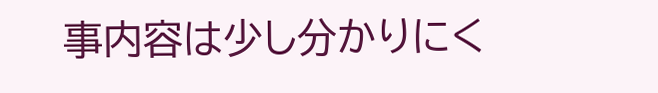事内容は少し分かりにく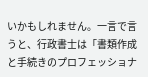いかもしれません。一言で言うと、行政書士は「書類作成と手続きのプロフェッショナ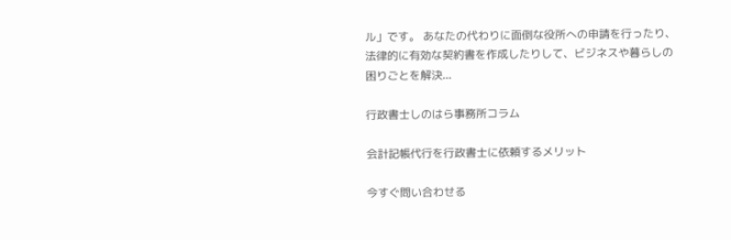ル」です。 あなたの代わりに面倒な役所への申請を行ったり、法律的に有効な契約書を作成したりして、ビジネスや暮らしの困りごとを解決...

行政書士しのはら事務所コラム

会計記帳代行を行政書士に依頼するメリット

今すぐ問い合わせる